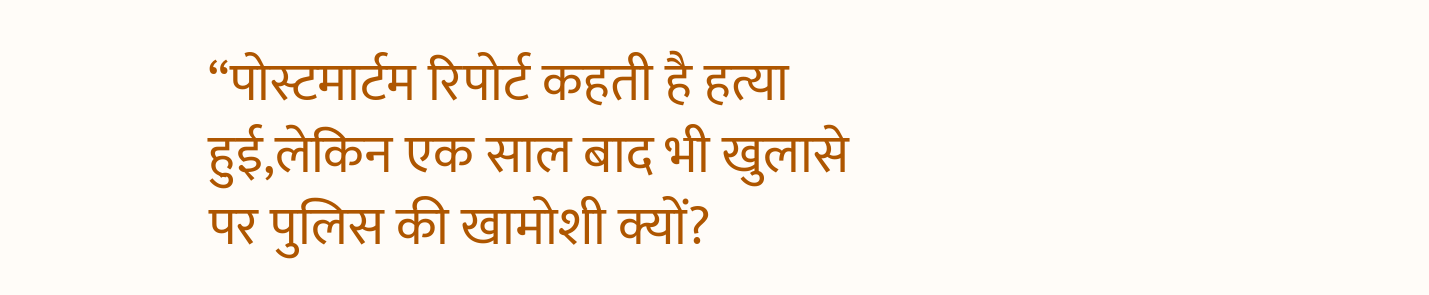“पोस्टमार्टम रिपोर्ट कहती है हत्या हुई,लेकिन एक साल बाद भी खुलासे पर पुलिस की खामोशी क्यों?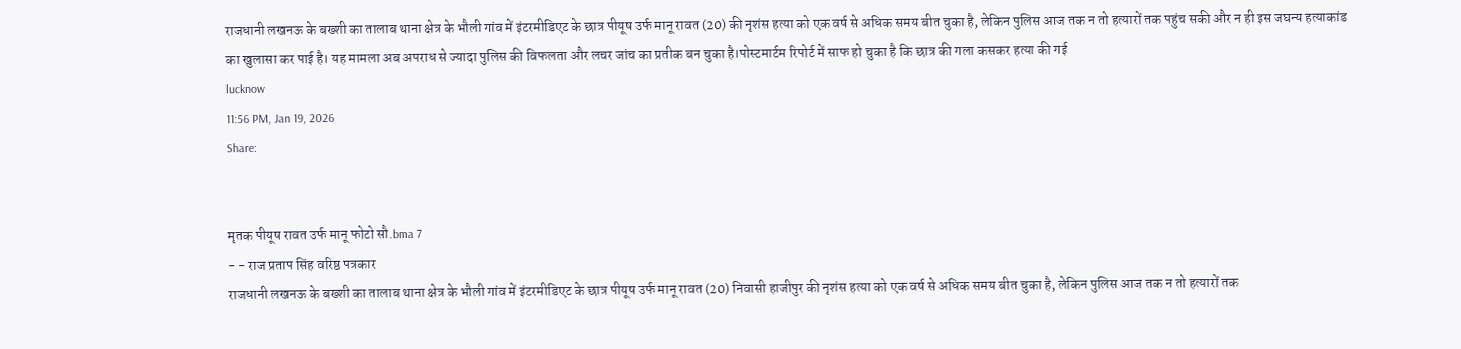राजधानी लखनऊ के बख्शी का तालाब थाना क्षेत्र के भौली गांव में इंटरमीडिएट के छात्र पीयूष उर्फ मानू रावत (20) की नृशंस हत्या को एक वर्ष से अधिक समय बीत चुका है, लेकिन पुलिस आज तक न तो हत्यारों तक पहुंच सकी और न ही इस जघन्य हत्याकांड का खुलासा कर पाई है। यह मामला अब अपराध से ज्यादा पुलिस की विफलता और लचर जांच का प्रतीक बन चुका है।पोस्टमार्टम रिपोर्ट में साफ हो चुका है कि छात्र की गला कसकर हत्या की गई
lucknow
11:56 PM, Jan 19, 2026
Share:


मृतक पीयूष रावत उर्फ मानू फोटो सौ.bma 7
- - राज प्रताप सिंह वरिष्ठ पत्रकार
राजधानी लखनऊ के बख्शी का तालाब थाना क्षेत्र के भौली गांव में इंटरमीडिएट के छात्र पीयूष उर्फ मानू रावत (20) निवासी हाजीपुर की नृशंस हत्या को एक वर्ष से अधिक समय बीत चुका है, लेकिन पुलिस आज तक न तो हत्यारों तक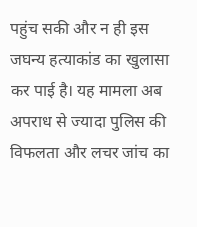पहुंच सकी और न ही इस जघन्य हत्याकांड का खुलासा कर पाई है। यह मामला अब अपराध से ज्यादा पुलिस की विफलता और लचर जांच का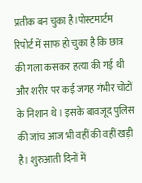प्रतीक बन चुका है।पोस्टमार्टम रिपोर्ट में साफ हो चुका है कि छात्र की गला कसकर हत्या की गई थी और शरीर पर कई जगह गंभीर चोटों के निशान थे। इसके बावजूद पुलिस की जांच आज भी वहीं की वहीं खड़ी है। शुरुआती दिनों में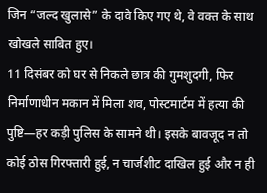जिन “जल्द खुलासे” के दावे किए गए थे, वे वक्त के साथ खोखले साबित हुए।
11 दिसंबर को घर से निकले छात्र की गुमशुदगी, फिर निर्माणाधीन मकान में मिला शव, पोस्टमार्टम में हत्या की पुष्टि—हर कड़ी पुलिस के सामने थी। इसके बावजूद न तो कोई ठोस गिरफ्तारी हुई, न चार्जशीट दाखिल हुई और न ही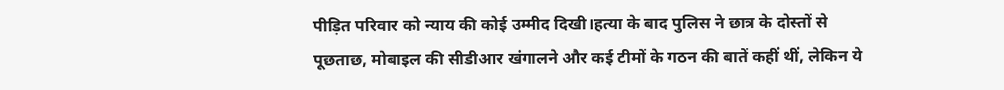पीड़ित परिवार को न्याय की कोई उम्मीद दिखी।हत्या के बाद पुलिस ने छात्र के दोस्तों से पूछताछ, मोबाइल की सीडीआर खंगालने और कई टीमों के गठन की बातें कहीं थीं, लेकिन ये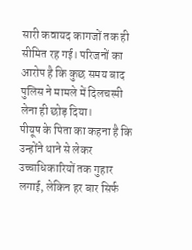सारी कवायद कागजों तक ही सीमित रह गई। परिजनों का आरोप है कि कुछ समय बाद पुलिस ने मामले में दिलचस्पी लेना ही छोड़ दिया।
पीयूष के पिता का कहना है कि उन्होंने थाने से लेकर उच्चाधिकारियों तक गुहार लगाई, लेकिन हर बार सिर्फ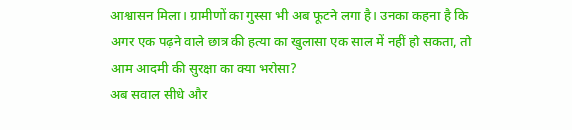आश्वासन मिला। ग्रामीणों का गुस्सा भी अब फूटने लगा है। उनका कहना है कि अगर एक पढ़ने वाले छात्र की हत्या का खुलासा एक साल में नहीं हो सकता, तो आम आदमी की सुरक्षा का क्या भरोसा?
अब सवाल सीधे और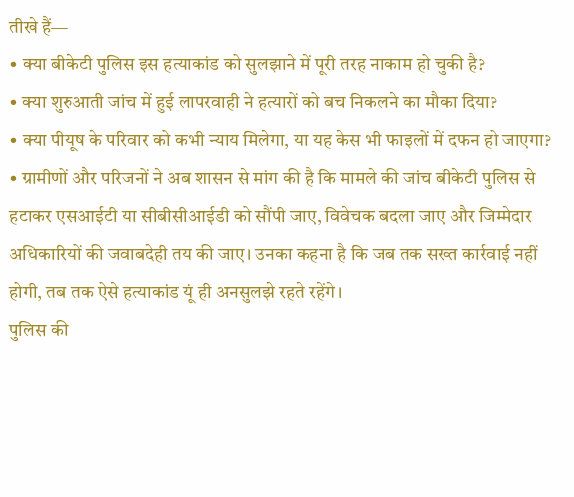तीखे हैं—
• क्या बीकेटी पुलिस इस हत्याकांड को सुलझाने में पूरी तरह नाकाम हो चुकी है?
• क्या शुरुआती जांच में हुई लापरवाही ने हत्यारों को बच निकलने का मौका दिया?
• क्या पीयूष के परिवार को कभी न्याय मिलेगा, या यह केस भी फाइलों में दफन हो जाएगा?
• ग्रामीणों और परिजनों ने अब शासन से मांग की है कि मामले की जांच बीकेटी पुलिस से हटाकर एसआईटी या सीबीसीआईडी को सौंपी जाए, विवेचक बदला जाए और जिम्मेदार अधिकारियों की जवाबदेही तय की जाए। उनका कहना है कि जब तक सख्त कार्रवाई नहीं होगी, तब तक ऐसे हत्याकांड यूं ही अनसुलझे रहते रहेंगे।
पुलिस की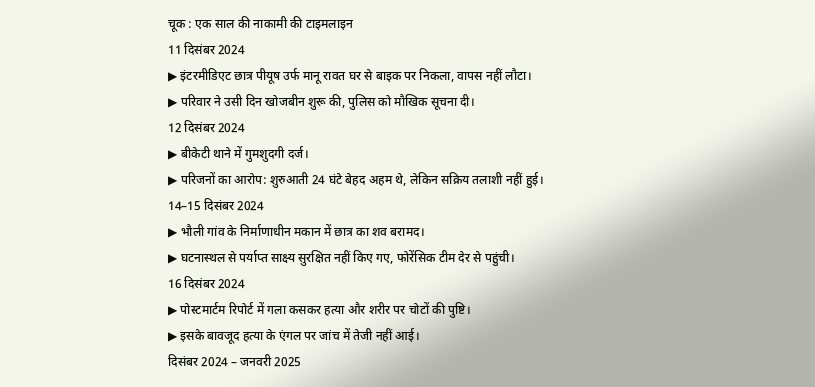चूक : एक साल की नाकामी की टाइमलाइन
11 दिसंबर 2024
▶ इंटरमीडिएट छात्र पीयूष उर्फ मानू रावत घर से बाइक पर निकला, वापस नहीं लौटा।
▶ परिवार ने उसी दिन खोजबीन शुरू की, पुलिस को मौखिक सूचना दी।
12 दिसंबर 2024
▶ बीकेटी थाने में गुमशुदगी दर्ज।
▶ परिजनों का आरोप: शुरुआती 24 घंटे बेहद अहम थे, लेकिन सक्रिय तलाशी नहीं हुई।
14–15 दिसंबर 2024
▶ भौली गांव के निर्माणाधीन मकान में छात्र का शव बरामद।
▶ घटनास्थल से पर्याप्त साक्ष्य सुरक्षित नहीं किए गए, फोरेंसिक टीम देर से पहुंची।
16 दिसंबर 2024
▶ पोस्टमार्टम रिपोर्ट में गला कसकर हत्या और शरीर पर चोटों की पुष्टि।
▶ इसके बावजूद हत्या के एंगल पर जांच में तेजी नहीं आई।
दिसंबर 2024 – जनवरी 2025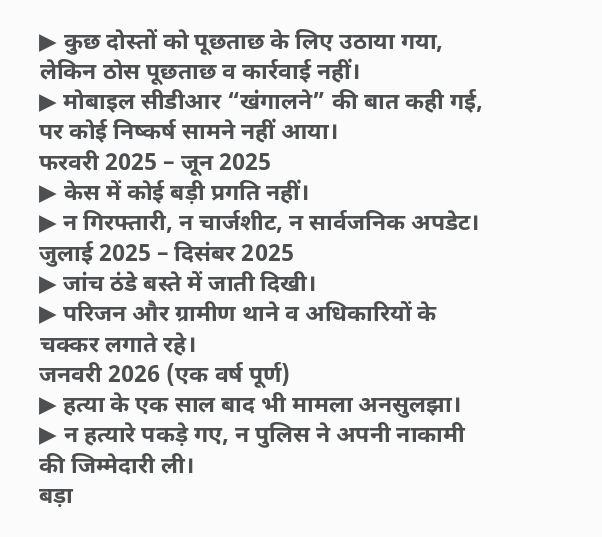▶ कुछ दोस्तों को पूछताछ के लिए उठाया गया, लेकिन ठोस पूछताछ व कार्रवाई नहीं।
▶ मोबाइल सीडीआर “खंगालने” की बात कही गई, पर कोई निष्कर्ष सामने नहीं आया।
फरवरी 2025 – जून 2025
▶ केस में कोई बड़ी प्रगति नहीं।
▶ न गिरफ्तारी, न चार्जशीट, न सार्वजनिक अपडेट।
जुलाई 2025 – दिसंबर 2025
▶ जांच ठंडे बस्ते में जाती दिखी।
▶ परिजन और ग्रामीण थाने व अधिकारियों के चक्कर लगाते रहे।
जनवरी 2026 (एक वर्ष पूर्ण)
▶ हत्या के एक साल बाद भी मामला अनसुलझा।
▶ न हत्यारे पकड़े गए, न पुलिस ने अपनी नाकामी की जिम्मेदारी ली।
बड़ा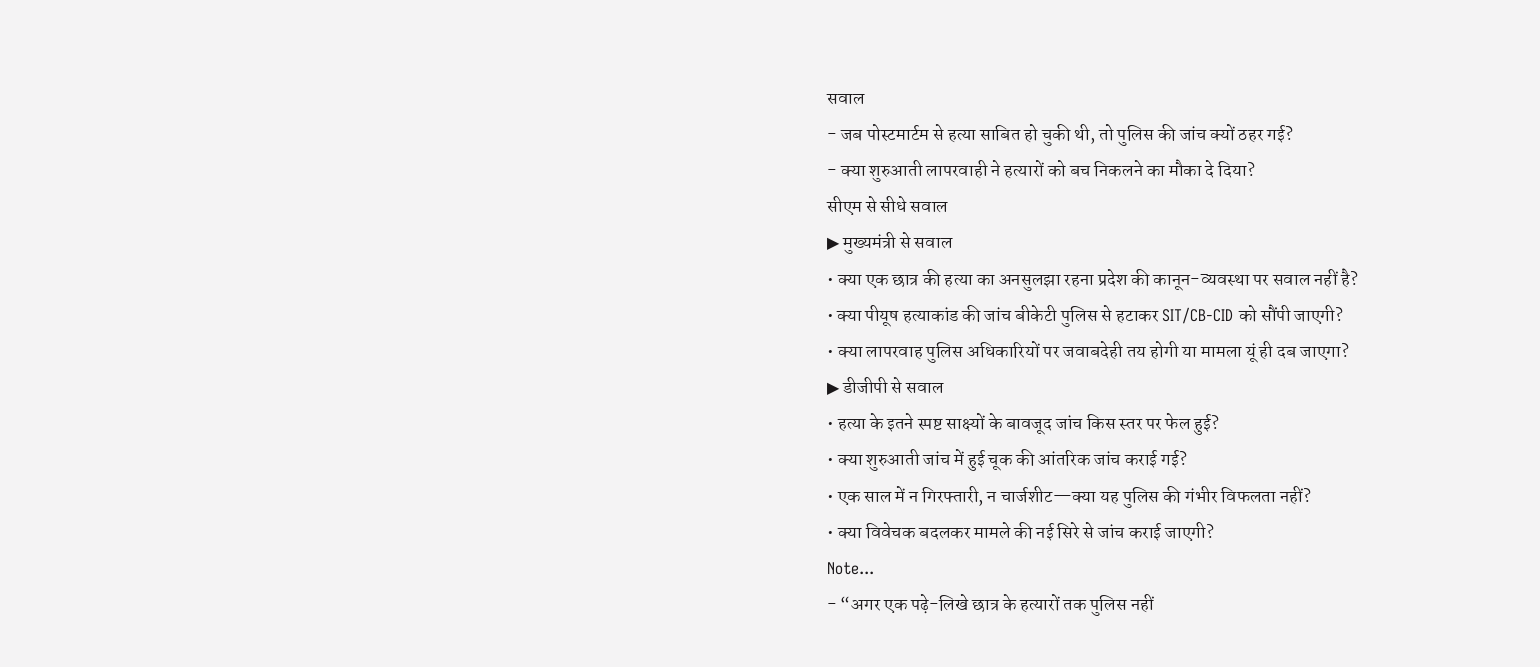सवाल
- जब पोस्टमार्टम से हत्या साबित हो चुकी थी, तो पुलिस की जांच क्यों ठहर गई?
- क्या शुरुआती लापरवाही ने हत्यारों को बच निकलने का मौका दे दिया?
सीएम से सीधे सवाल
▶ मुख्यमंत्री से सवाल
• क्या एक छात्र की हत्या का अनसुलझा रहना प्रदेश की कानून-व्यवस्था पर सवाल नहीं है?
• क्या पीयूष हत्याकांड की जांच बीकेटी पुलिस से हटाकर SIT/CB-CID को सौंपी जाएगी?
• क्या लापरवाह पुलिस अधिकारियों पर जवाबदेही तय होगी या मामला यूं ही दब जाएगा?
▶ डीजीपी से सवाल
• हत्या के इतने स्पष्ट साक्ष्यों के बावजूद जांच किस स्तर पर फेल हुई?
• क्या शुरुआती जांच में हुई चूक की आंतरिक जांच कराई गई?
• एक साल में न गिरफ्तारी, न चार्जशीट—क्या यह पुलिस की गंभीर विफलता नहीं?
• क्या विवेचक बदलकर मामले की नई सिरे से जांच कराई जाएगी?
Note...
- “अगर एक पढ़े-लिखे छात्र के हत्यारों तक पुलिस नहीं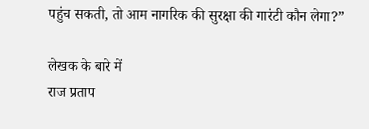पहुंच सकती, तो आम नागरिक की सुरक्षा की गारंटी कौन लेगा?”

लेखक के बारे में
राज प्रताप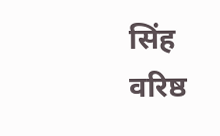सिंह
वरिष्ठ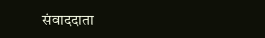संवाददाता